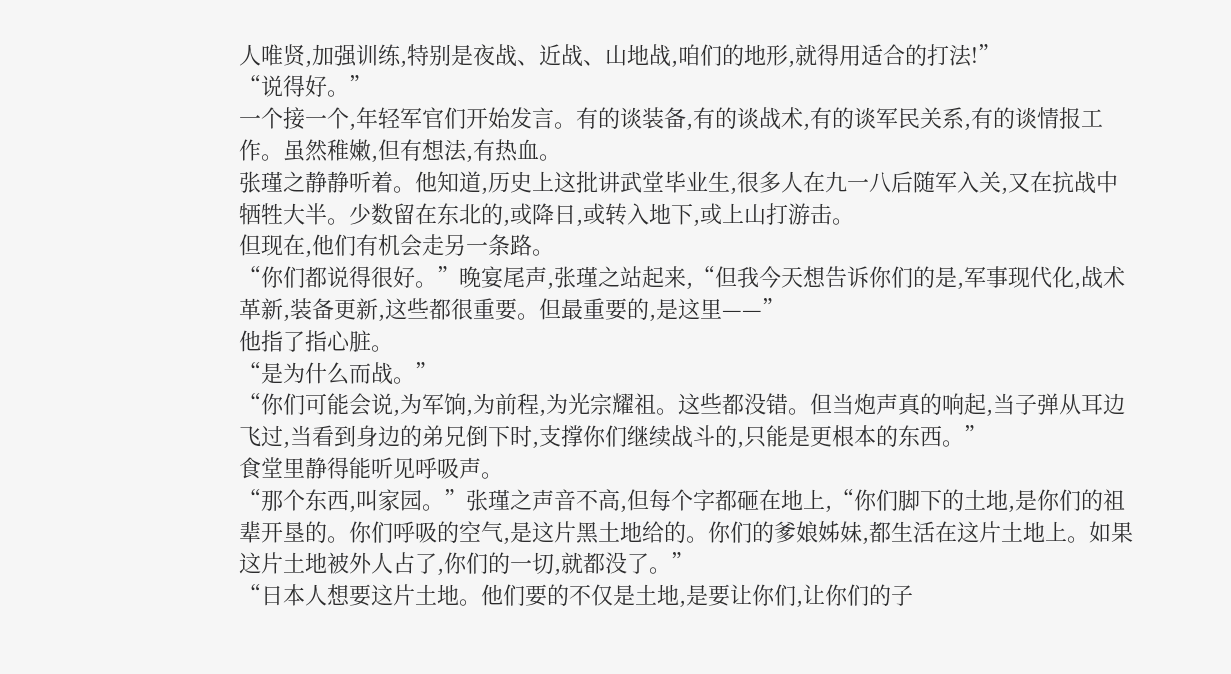人唯贤,加强训练,特别是夜战、近战、山地战,咱们的地形,就得用适合的打法!”
“说得好。”
一个接一个,年轻军官们开始发言。有的谈装备,有的谈战术,有的谈军民关系,有的谈情报工作。虽然稚嫩,但有想法,有热血。
张瑾之静静听着。他知道,历史上这批讲武堂毕业生,很多人在九一八后随军入关,又在抗战中牺牲大半。少数留在东北的,或降日,或转入地下,或上山打游击。
但现在,他们有机会走另一条路。
“你们都说得很好。”晚宴尾声,张瑾之站起来,“但我今天想告诉你们的是,军事现代化,战术革新,装备更新,这些都很重要。但最重要的,是这里——”
他指了指心脏。
“是为什么而战。”
“你们可能会说,为军饷,为前程,为光宗耀祖。这些都没错。但当炮声真的响起,当子弹从耳边飞过,当看到身边的弟兄倒下时,支撑你们继续战斗的,只能是更根本的东西。”
食堂里静得能听见呼吸声。
“那个东西,叫家园。”张瑾之声音不高,但每个字都砸在地上,“你们脚下的土地,是你们的祖辈开垦的。你们呼吸的空气,是这片黑土地给的。你们的爹娘姊妹,都生活在这片土地上。如果这片土地被外人占了,你们的一切,就都没了。”
“日本人想要这片土地。他们要的不仅是土地,是要让你们,让你们的子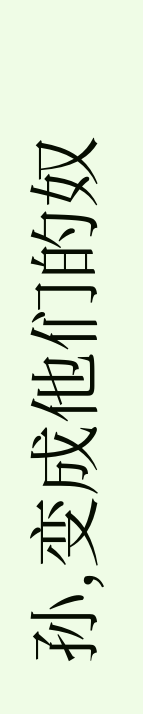孙,变成他们的奴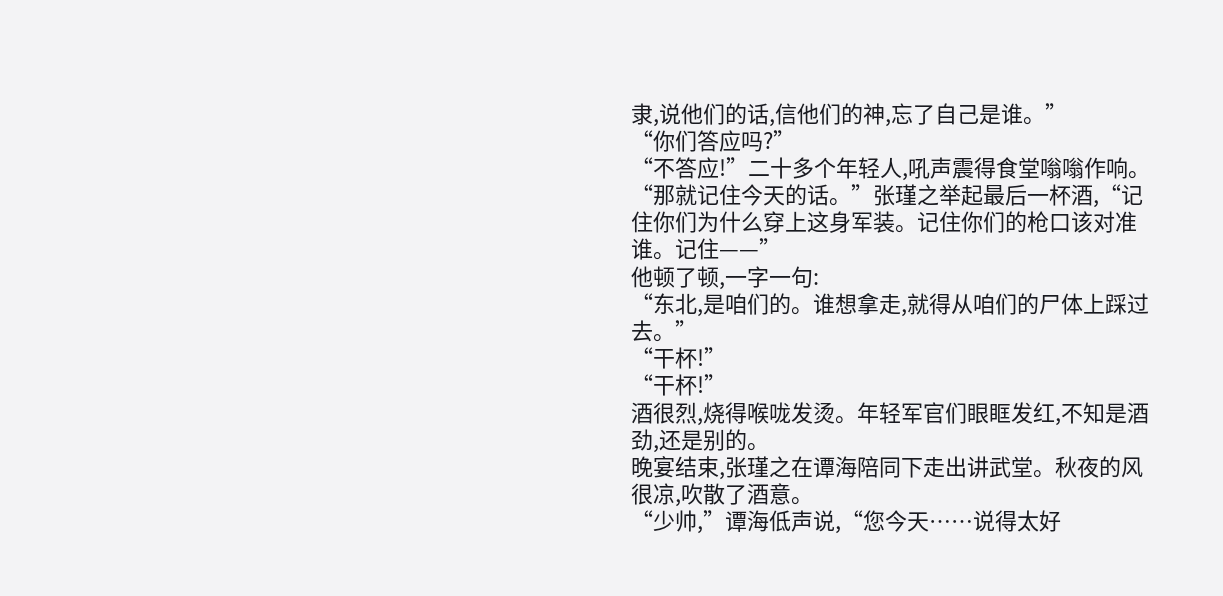隶,说他们的话,信他们的神,忘了自己是谁。”
“你们答应吗?”
“不答应!”二十多个年轻人,吼声震得食堂嗡嗡作响。
“那就记住今天的话。”张瑾之举起最后一杯酒,“记住你们为什么穿上这身军装。记住你们的枪口该对准谁。记住——”
他顿了顿,一字一句:
“东北,是咱们的。谁想拿走,就得从咱们的尸体上踩过去。”
“干杯!”
“干杯!”
酒很烈,烧得喉咙发烫。年轻军官们眼眶发红,不知是酒劲,还是别的。
晚宴结束,张瑾之在谭海陪同下走出讲武堂。秋夜的风很凉,吹散了酒意。
“少帅,”谭海低声说,“您今天……说得太好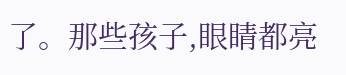了。那些孩子,眼睛都亮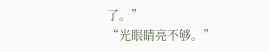了。”
“光眼睛亮不够。”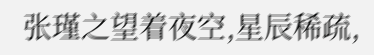张瑾之望着夜空,星辰稀疏,